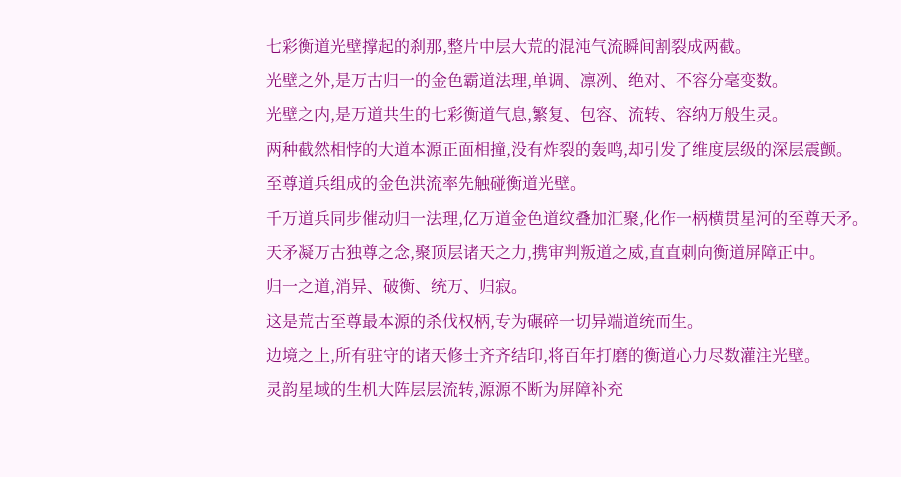七彩衡道光壁撑起的刹那,整片中层大荒的混沌气流瞬间割裂成两截。
光壁之外,是万古归一的金色霸道法理,单调、凛冽、绝对、不容分毫变数。
光壁之内,是万道共生的七彩衡道气息,繁复、包容、流转、容纳万般生灵。
两种截然相悖的大道本源正面相撞,没有炸裂的轰鸣,却引发了维度层级的深层震颤。
至尊道兵组成的金色洪流率先触碰衡道光壁。
千万道兵同步催动归一法理,亿万道金色道纹叠加汇聚,化作一柄横贯星河的至尊天矛。
天矛凝万古独尊之念,聚顶层诸天之力,携审判叛道之威,直直刺向衡道屏障正中。
归一之道,消异、破衡、统万、归寂。
这是荒古至尊最本源的杀伐权柄,专为碾碎一切异端道统而生。
边境之上,所有驻守的诸天修士齐齐结印,将百年打磨的衡道心力尽数灌注光壁。
灵韵星域的生机大阵层层流转,源源不断为屏障补充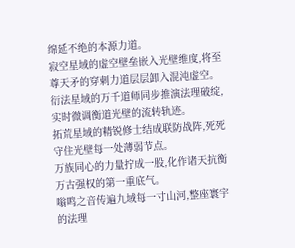绵延不绝的本源力道。
寂空星域的虚空壁垒嵌入光壁维度,将至尊天矛的穿刺力道层层卸入混沌虚空。
衍法星域的万千道师同步推演法理破绽,实时微调衡道光壁的流转轨迹。
拓荒星域的精锐修士结成联防战阵,死死守住光壁每一处薄弱节点。
万族同心的力量拧成一股,化作诸天抗衡万古强权的第一重底气。
嗡鸣之音传遍九域每一寸山河,整座寰宇的法理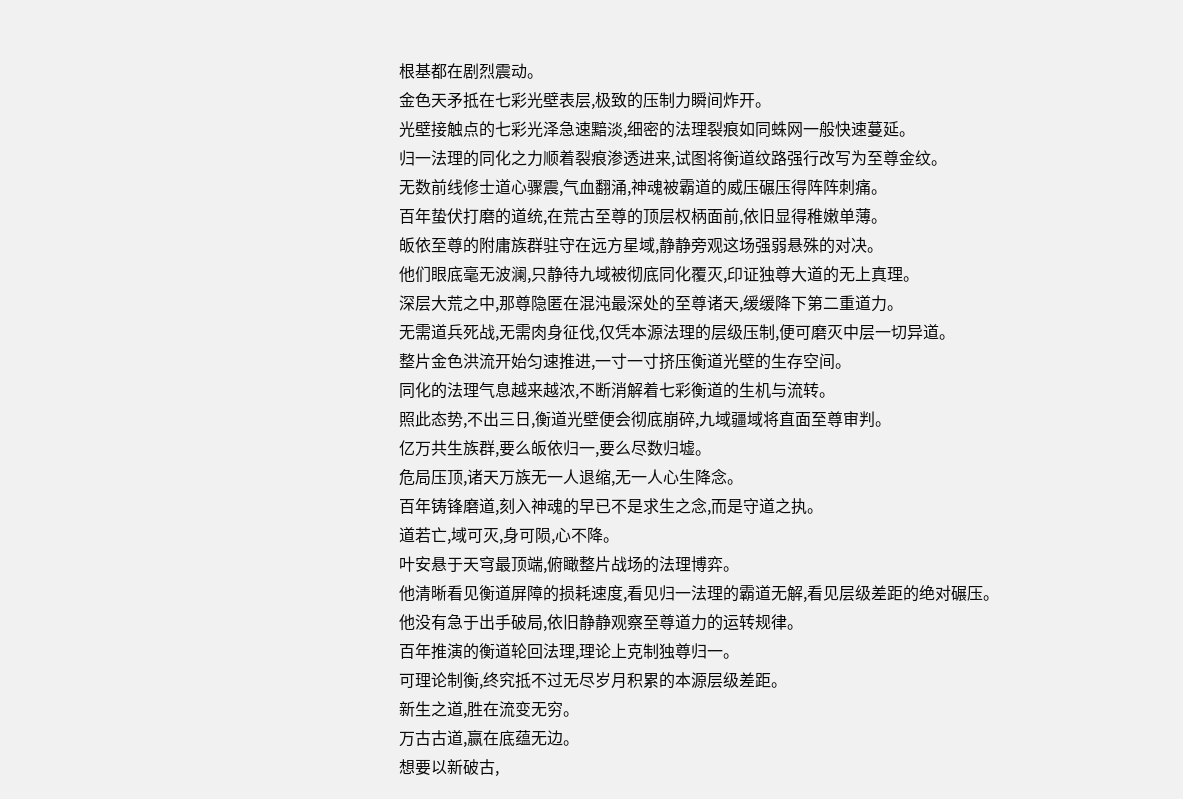根基都在剧烈震动。
金色天矛抵在七彩光壁表层,极致的压制力瞬间炸开。
光壁接触点的七彩光泽急速黯淡,细密的法理裂痕如同蛛网一般快速蔓延。
归一法理的同化之力顺着裂痕渗透进来,试图将衡道纹路强行改写为至尊金纹。
无数前线修士道心骤震,气血翻涌,神魂被霸道的威压碾压得阵阵刺痛。
百年蛰伏打磨的道统,在荒古至尊的顶层权柄面前,依旧显得稚嫩单薄。
皈依至尊的附庸族群驻守在远方星域,静静旁观这场强弱悬殊的对决。
他们眼底毫无波澜,只静待九域被彻底同化覆灭,印证独尊大道的无上真理。
深层大荒之中,那尊隐匿在混沌最深处的至尊诸天,缓缓降下第二重道力。
无需道兵死战,无需肉身征伐,仅凭本源法理的层级压制,便可磨灭中层一切异道。
整片金色洪流开始匀速推进,一寸一寸挤压衡道光壁的生存空间。
同化的法理气息越来越浓,不断消解着七彩衡道的生机与流转。
照此态势,不出三日,衡道光壁便会彻底崩碎,九域疆域将直面至尊审判。
亿万共生族群,要么皈依归一,要么尽数归墟。
危局压顶,诸天万族无一人退缩,无一人心生降念。
百年铸锋磨道,刻入神魂的早已不是求生之念,而是守道之执。
道若亡,域可灭,身可陨,心不降。
叶安悬于天穹最顶端,俯瞰整片战场的法理博弈。
他清晰看见衡道屏障的损耗速度,看见归一法理的霸道无解,看见层级差距的绝对碾压。
他没有急于出手破局,依旧静静观察至尊道力的运转规律。
百年推演的衡道轮回法理,理论上克制独尊归一。
可理论制衡,终究抵不过无尽岁月积累的本源层级差距。
新生之道,胜在流变无穷。
万古古道,赢在底蕴无边。
想要以新破古,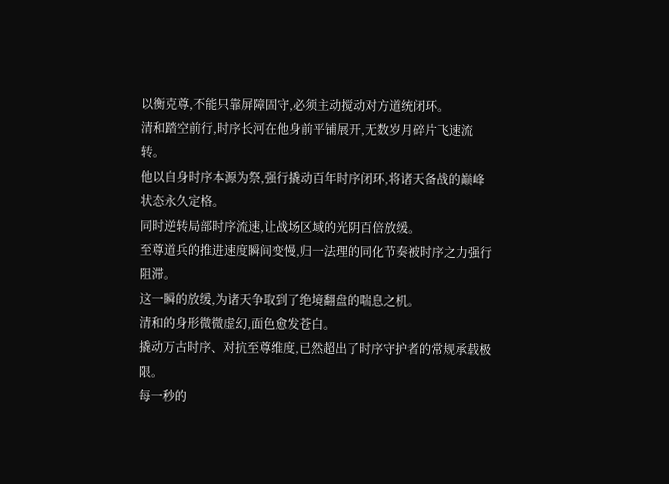以衡克尊,不能只靠屏障固守,必须主动搅动对方道统闭环。
清和踏空前行,时序长河在他身前平铺展开,无数岁月碎片飞速流转。
他以自身时序本源为祭,强行撬动百年时序闭环,将诸天备战的巅峰状态永久定格。
同时逆转局部时序流速,让战场区域的光阴百倍放缓。
至尊道兵的推进速度瞬间变慢,归一法理的同化节奏被时序之力强行阻滞。
这一瞬的放缓,为诸天争取到了绝境翻盘的喘息之机。
清和的身形微微虚幻,面色愈发苍白。
撬动万古时序、对抗至尊维度,已然超出了时序守护者的常规承载极限。
每一秒的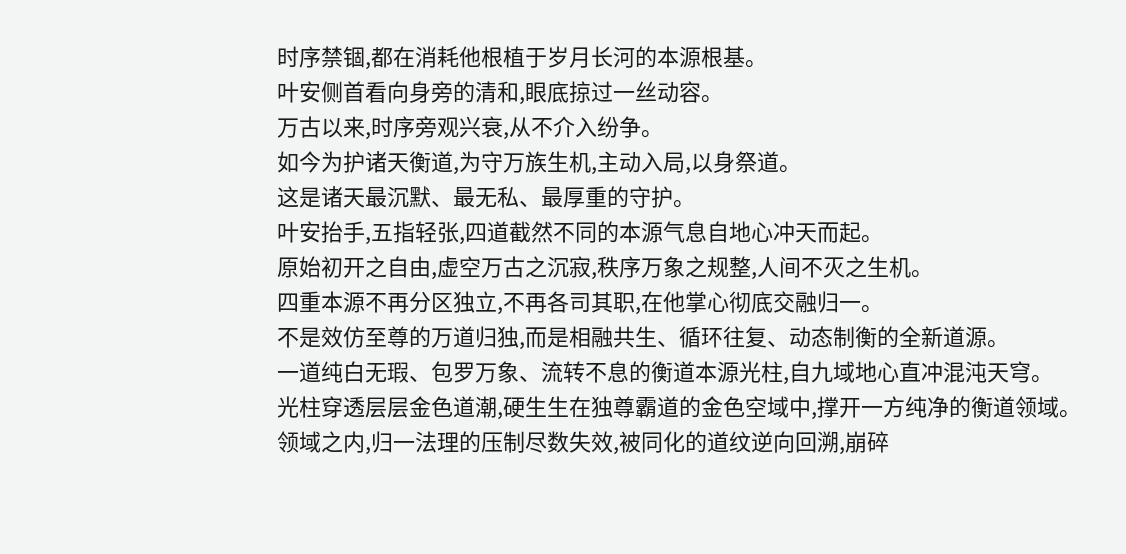时序禁锢,都在消耗他根植于岁月长河的本源根基。
叶安侧首看向身旁的清和,眼底掠过一丝动容。
万古以来,时序旁观兴衰,从不介入纷争。
如今为护诸天衡道,为守万族生机,主动入局,以身祭道。
这是诸天最沉默、最无私、最厚重的守护。
叶安抬手,五指轻张,四道截然不同的本源气息自地心冲天而起。
原始初开之自由,虚空万古之沉寂,秩序万象之规整,人间不灭之生机。
四重本源不再分区独立,不再各司其职,在他掌心彻底交融归一。
不是效仿至尊的万道归独,而是相融共生、循环往复、动态制衡的全新道源。
一道纯白无瑕、包罗万象、流转不息的衡道本源光柱,自九域地心直冲混沌天穹。
光柱穿透层层金色道潮,硬生生在独尊霸道的金色空域中,撑开一方纯净的衡道领域。
领域之内,归一法理的压制尽数失效,被同化的道纹逆向回溯,崩碎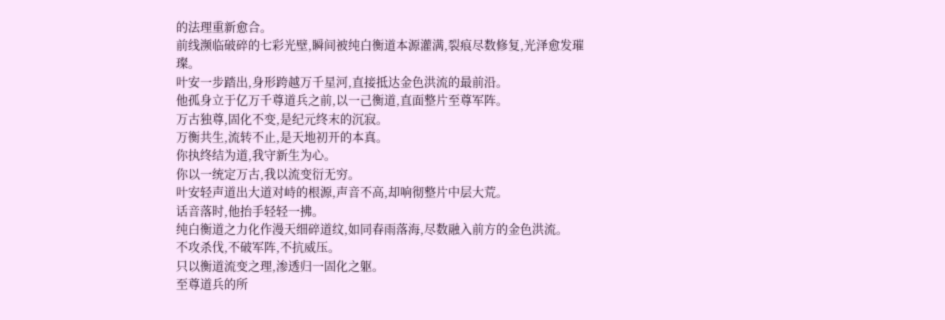的法理重新愈合。
前线濒临破碎的七彩光壁,瞬间被纯白衡道本源灌满,裂痕尽数修复,光泽愈发璀璨。
叶安一步踏出,身形跨越万千星河,直接抵达金色洪流的最前沿。
他孤身立于亿万千尊道兵之前,以一己衡道,直面整片至尊军阵。
万古独尊,固化不变,是纪元终末的沉寂。
万衡共生,流转不止,是天地初开的本真。
你执终结为道,我守新生为心。
你以一统定万古,我以流变衍无穷。
叶安轻声道出大道对峙的根源,声音不高,却响彻整片中层大荒。
话音落时,他抬手轻轻一拂。
纯白衡道之力化作漫天细碎道纹,如同春雨落海,尽数融入前方的金色洪流。
不攻杀伐,不破军阵,不抗威压。
只以衡道流变之理,渗透归一固化之躯。
至尊道兵的所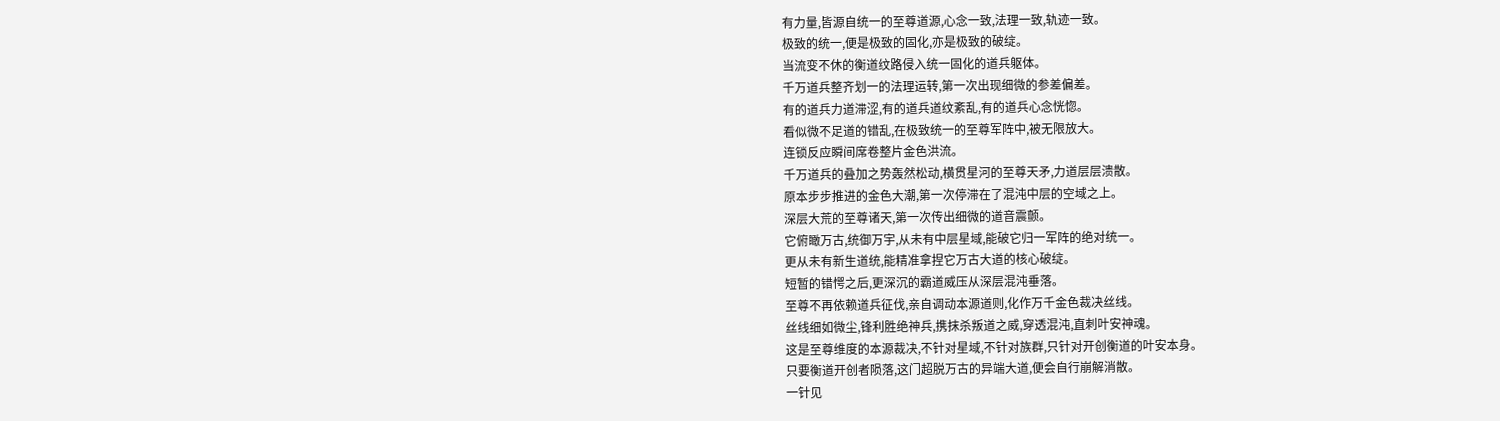有力量,皆源自统一的至尊道源,心念一致,法理一致,轨迹一致。
极致的统一,便是极致的固化,亦是极致的破绽。
当流变不休的衡道纹路侵入统一固化的道兵躯体。
千万道兵整齐划一的法理运转,第一次出现细微的参差偏差。
有的道兵力道滞涩,有的道兵道纹紊乱,有的道兵心念恍惚。
看似微不足道的错乱,在极致统一的至尊军阵中,被无限放大。
连锁反应瞬间席卷整片金色洪流。
千万道兵的叠加之势轰然松动,横贯星河的至尊天矛,力道层层溃散。
原本步步推进的金色大潮,第一次停滞在了混沌中层的空域之上。
深层大荒的至尊诸天,第一次传出细微的道音震颤。
它俯瞰万古,统御万宇,从未有中层星域,能破它归一军阵的绝对统一。
更从未有新生道统,能精准拿捏它万古大道的核心破绽。
短暂的错愕之后,更深沉的霸道威压从深层混沌垂落。
至尊不再依赖道兵征伐,亲自调动本源道则,化作万千金色裁决丝线。
丝线细如微尘,锋利胜绝神兵,携抹杀叛道之威,穿透混沌,直刺叶安神魂。
这是至尊维度的本源裁决,不针对星域,不针对族群,只针对开创衡道的叶安本身。
只要衡道开创者陨落,这门超脱万古的异端大道,便会自行崩解消散。
一针见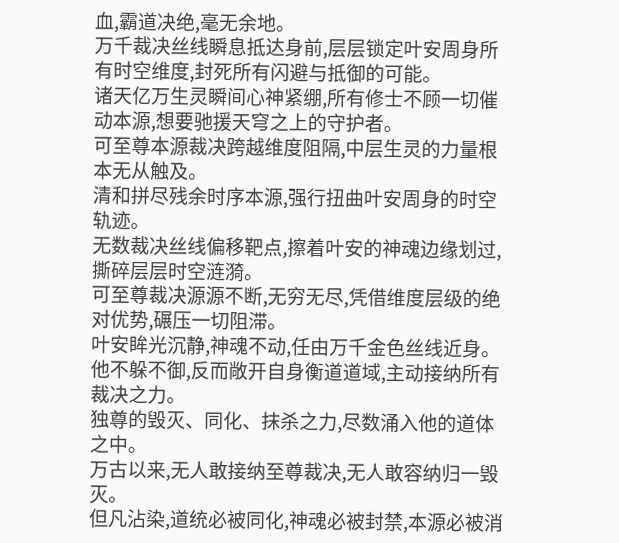血,霸道决绝,毫无余地。
万千裁决丝线瞬息抵达身前,层层锁定叶安周身所有时空维度,封死所有闪避与抵御的可能。
诸天亿万生灵瞬间心神紧绷,所有修士不顾一切催动本源,想要驰援天穹之上的守护者。
可至尊本源裁决跨越维度阻隔,中层生灵的力量根本无从触及。
清和拼尽残余时序本源,强行扭曲叶安周身的时空轨迹。
无数裁决丝线偏移靶点,擦着叶安的神魂边缘划过,撕碎层层时空涟漪。
可至尊裁决源源不断,无穷无尽,凭借维度层级的绝对优势,碾压一切阻滞。
叶安眸光沉静,神魂不动,任由万千金色丝线近身。
他不躲不御,反而敞开自身衡道道域,主动接纳所有裁决之力。
独尊的毁灭、同化、抹杀之力,尽数涌入他的道体之中。
万古以来,无人敢接纳至尊裁决,无人敢容纳归一毁灭。
但凡沾染,道统必被同化,神魂必被封禁,本源必被消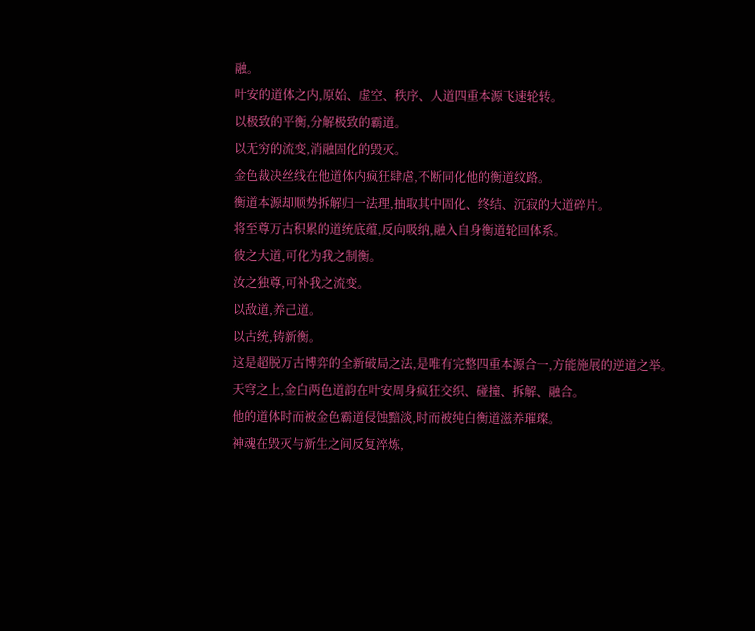融。
叶安的道体之内,原始、虚空、秩序、人道四重本源飞速轮转。
以极致的平衡,分解极致的霸道。
以无穷的流变,消融固化的毁灭。
金色裁决丝线在他道体内疯狂肆虐,不断同化他的衡道纹路。
衡道本源却顺势拆解归一法理,抽取其中固化、终结、沉寂的大道碎片。
将至尊万古积累的道统底蕴,反向吸纳,融入自身衡道轮回体系。
彼之大道,可化为我之制衡。
汝之独尊,可补我之流变。
以敌道,养己道。
以古统,铸新衡。
这是超脱万古博弈的全新破局之法,是唯有完整四重本源合一,方能施展的逆道之举。
天穹之上,金白两色道韵在叶安周身疯狂交织、碰撞、拆解、融合。
他的道体时而被金色霸道侵蚀黯淡,时而被纯白衡道滋养璀璨。
神魂在毁灭与新生之间反复淬炼,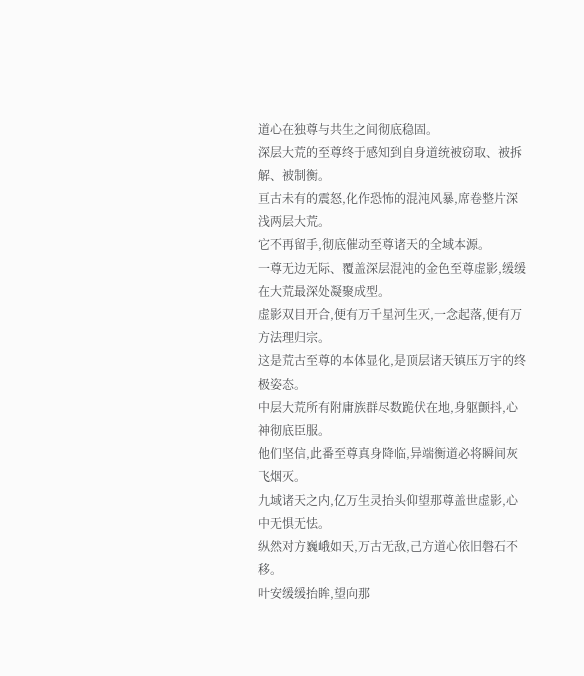道心在独尊与共生之间彻底稳固。
深层大荒的至尊终于感知到自身道统被窃取、被拆解、被制衡。
亘古未有的震怒,化作恐怖的混沌风暴,席卷整片深浅两层大荒。
它不再留手,彻底催动至尊诸天的全域本源。
一尊无边无际、覆盖深层混沌的金色至尊虚影,缓缓在大荒最深处凝聚成型。
虚影双目开合,便有万千星河生灭,一念起落,便有万方法理归宗。
这是荒古至尊的本体显化,是顶层诸天镇压万宇的终极姿态。
中层大荒所有附庸族群尽数跪伏在地,身躯颤抖,心神彻底臣服。
他们坚信,此番至尊真身降临,异端衡道必将瞬间灰飞烟灭。
九域诸天之内,亿万生灵抬头仰望那尊盖世虚影,心中无惧无怯。
纵然对方巍峨如天,万古无敌,己方道心依旧磐石不移。
叶安缓缓抬眸,望向那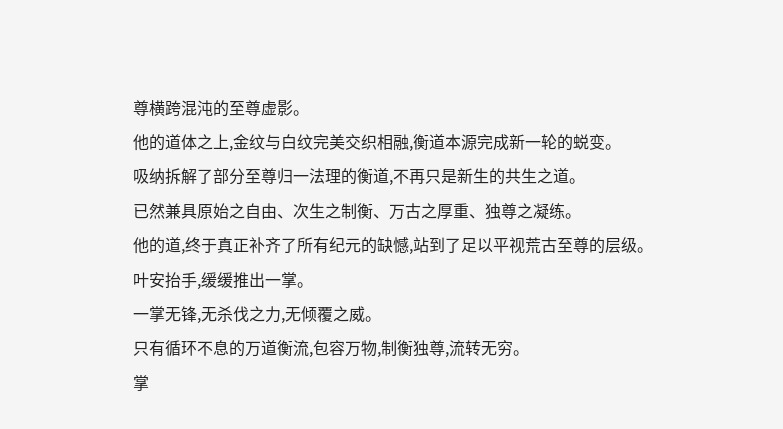尊横跨混沌的至尊虚影。
他的道体之上,金纹与白纹完美交织相融,衡道本源完成新一轮的蜕变。
吸纳拆解了部分至尊归一法理的衡道,不再只是新生的共生之道。
已然兼具原始之自由、次生之制衡、万古之厚重、独尊之凝练。
他的道,终于真正补齐了所有纪元的缺憾,站到了足以平视荒古至尊的层级。
叶安抬手,缓缓推出一掌。
一掌无锋,无杀伐之力,无倾覆之威。
只有循环不息的万道衡流,包容万物,制衡独尊,流转无穷。
掌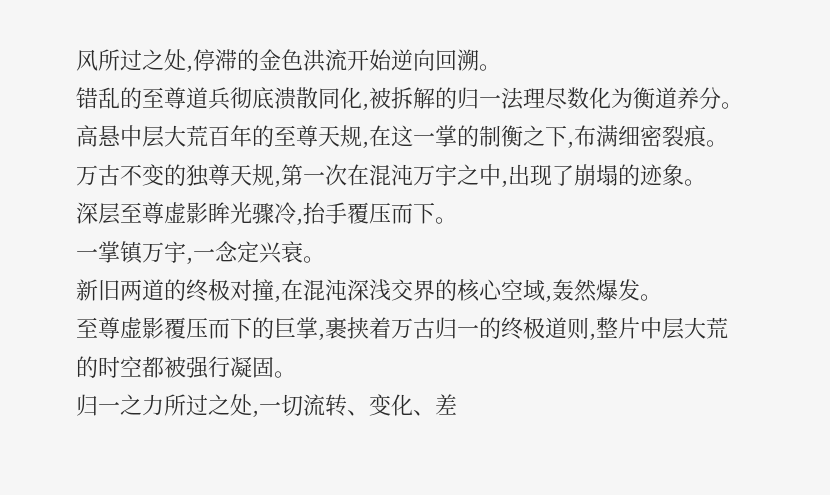风所过之处,停滞的金色洪流开始逆向回溯。
错乱的至尊道兵彻底溃散同化,被拆解的归一法理尽数化为衡道养分。
高悬中层大荒百年的至尊天规,在这一掌的制衡之下,布满细密裂痕。
万古不变的独尊天规,第一次在混沌万宇之中,出现了崩塌的迹象。
深层至尊虚影眸光骤冷,抬手覆压而下。
一掌镇万宇,一念定兴衰。
新旧两道的终极对撞,在混沌深浅交界的核心空域,轰然爆发。
至尊虚影覆压而下的巨掌,裹挟着万古归一的终极道则,整片中层大荒的时空都被强行凝固。
归一之力所过之处,一切流转、变化、差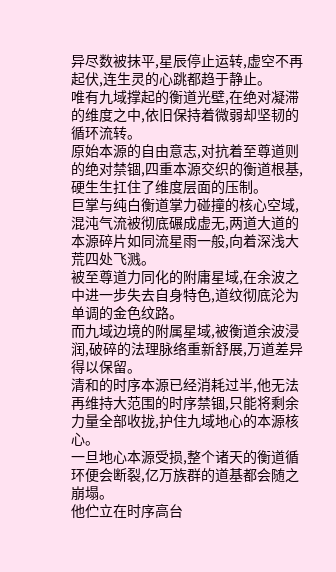异尽数被抹平,星辰停止运转,虚空不再起伏,连生灵的心跳都趋于静止。
唯有九域撑起的衡道光壁,在绝对凝滞的维度之中,依旧保持着微弱却坚韧的循环流转。
原始本源的自由意志,对抗着至尊道则的绝对禁锢,四重本源交织的衡道根基,硬生生扛住了维度层面的压制。
巨掌与纯白衡道掌力碰撞的核心空域,混沌气流被彻底碾成虚无,两道大道的本源碎片如同流星雨一般,向着深浅大荒四处飞溅。
被至尊道力同化的附庸星域,在余波之中进一步失去自身特色,道纹彻底沦为单调的金色纹路。
而九域边境的附属星域,被衡道余波浸润,破碎的法理脉络重新舒展,万道差异得以保留。
清和的时序本源已经消耗过半,他无法再维持大范围的时序禁锢,只能将剩余力量全部收拢,护住九域地心的本源核心。
一旦地心本源受损,整个诸天的衡道循环便会断裂,亿万族群的道基都会随之崩塌。
他伫立在时序高台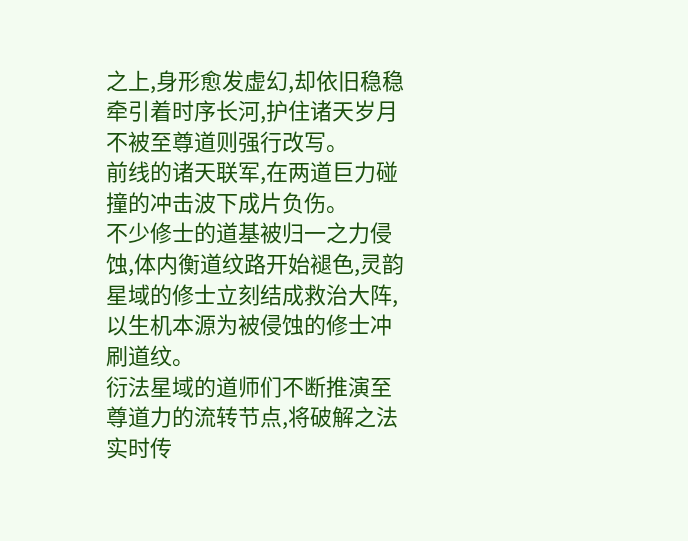之上,身形愈发虚幻,却依旧稳稳牵引着时序长河,护住诸天岁月不被至尊道则强行改写。
前线的诸天联军,在两道巨力碰撞的冲击波下成片负伤。
不少修士的道基被归一之力侵蚀,体内衡道纹路开始褪色,灵韵星域的修士立刻结成救治大阵,以生机本源为被侵蚀的修士冲刷道纹。
衍法星域的道师们不断推演至尊道力的流转节点,将破解之法实时传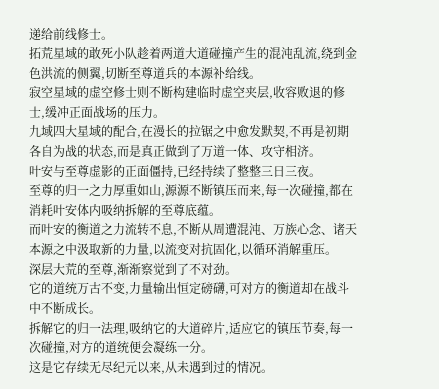递给前线修士。
拓荒星域的敢死小队趁着两道大道碰撞产生的混沌乱流,绕到金色洪流的侧翼,切断至尊道兵的本源补给线。
寂空星域的虚空修士则不断构建临时虚空夹层,收容败退的修士,缓冲正面战场的压力。
九域四大星域的配合,在漫长的拉锯之中愈发默契,不再是初期各自为战的状态,而是真正做到了万道一体、攻守相济。
叶安与至尊虚影的正面僵持,已经持续了整整三日三夜。
至尊的归一之力厚重如山,源源不断镇压而来,每一次碰撞,都在消耗叶安体内吸纳拆解的至尊底蕴。
而叶安的衡道之力流转不息,不断从周遭混沌、万族心念、诸天本源之中汲取新的力量,以流变对抗固化,以循环消解重压。
深层大荒的至尊,渐渐察觉到了不对劲。
它的道统万古不变,力量输出恒定磅礴,可对方的衡道却在战斗中不断成长。
拆解它的归一法理,吸纳它的大道碎片,适应它的镇压节奏,每一次碰撞,对方的道统便会凝练一分。
这是它存续无尽纪元以来,从未遇到过的情况。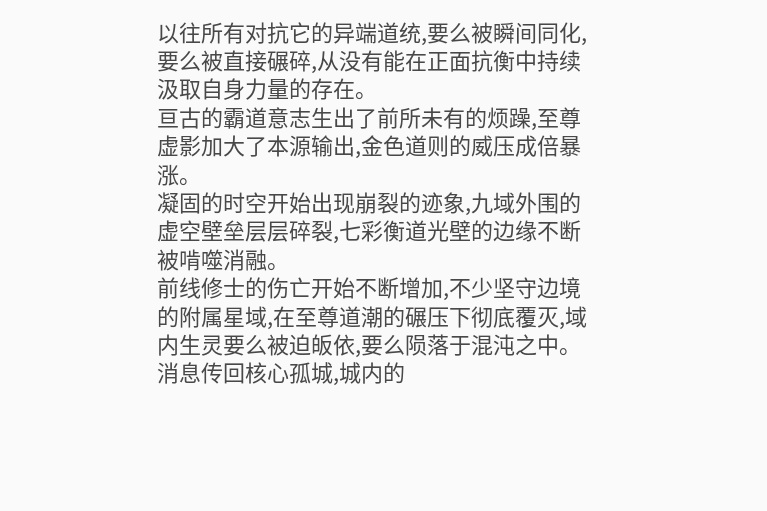以往所有对抗它的异端道统,要么被瞬间同化,要么被直接碾碎,从没有能在正面抗衡中持续汲取自身力量的存在。
亘古的霸道意志生出了前所未有的烦躁,至尊虚影加大了本源输出,金色道则的威压成倍暴涨。
凝固的时空开始出现崩裂的迹象,九域外围的虚空壁垒层层碎裂,七彩衡道光壁的边缘不断被啃噬消融。
前线修士的伤亡开始不断增加,不少坚守边境的附属星域,在至尊道潮的碾压下彻底覆灭,域内生灵要么被迫皈依,要么陨落于混沌之中。
消息传回核心孤城,城内的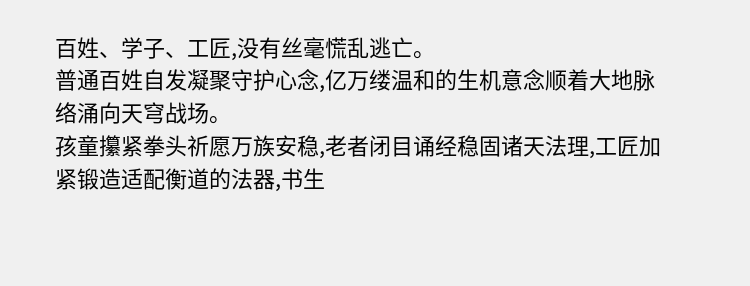百姓、学子、工匠,没有丝毫慌乱逃亡。
普通百姓自发凝聚守护心念,亿万缕温和的生机意念顺着大地脉络涌向天穹战场。
孩童攥紧拳头祈愿万族安稳,老者闭目诵经稳固诸天法理,工匠加紧锻造适配衡道的法器,书生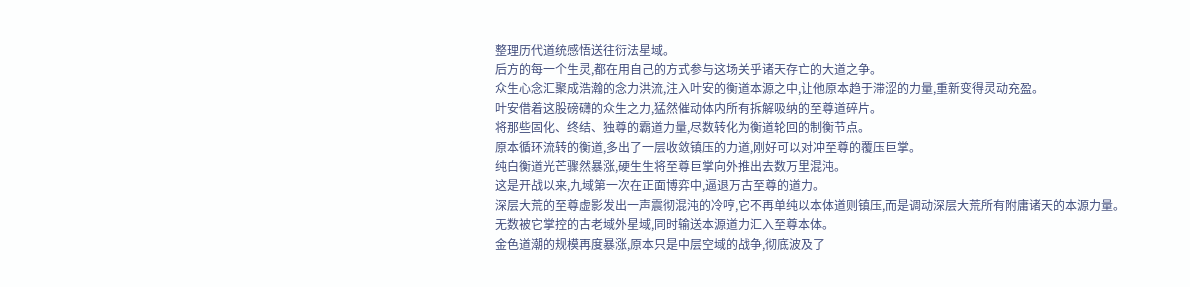整理历代道统感悟送往衍法星域。
后方的每一个生灵,都在用自己的方式参与这场关乎诸天存亡的大道之争。
众生心念汇聚成浩瀚的念力洪流,注入叶安的衡道本源之中,让他原本趋于滞涩的力量,重新变得灵动充盈。
叶安借着这股磅礴的众生之力,猛然催动体内所有拆解吸纳的至尊道碎片。
将那些固化、终结、独尊的霸道力量,尽数转化为衡道轮回的制衡节点。
原本循环流转的衡道,多出了一层收敛镇压的力道,刚好可以对冲至尊的覆压巨掌。
纯白衡道光芒骤然暴涨,硬生生将至尊巨掌向外推出去数万里混沌。
这是开战以来,九域第一次在正面博弈中,逼退万古至尊的道力。
深层大荒的至尊虚影发出一声震彻混沌的冷哼,它不再单纯以本体道则镇压,而是调动深层大荒所有附庸诸天的本源力量。
无数被它掌控的古老域外星域,同时输送本源道力汇入至尊本体。
金色道潮的规模再度暴涨,原本只是中层空域的战争,彻底波及了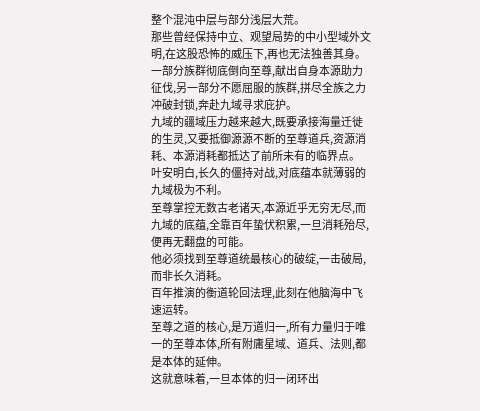整个混沌中层与部分浅层大荒。
那些曾经保持中立、观望局势的中小型域外文明,在这股恐怖的威压下,再也无法独善其身。
一部分族群彻底倒向至尊,献出自身本源助力征伐,另一部分不愿屈服的族群,拼尽全族之力冲破封锁,奔赴九域寻求庇护。
九域的疆域压力越来越大,既要承接海量迁徙的生灵,又要抵御源源不断的至尊道兵,资源消耗、本源消耗都抵达了前所未有的临界点。
叶安明白,长久的僵持对战,对底蕴本就薄弱的九域极为不利。
至尊掌控无数古老诸天,本源近乎无穷无尽,而九域的底蕴,全靠百年蛰伏积累,一旦消耗殆尽,便再无翻盘的可能。
他必须找到至尊道统最核心的破绽,一击破局,而非长久消耗。
百年推演的衡道轮回法理,此刻在他脑海中飞速运转。
至尊之道的核心,是万道归一,所有力量归于唯一的至尊本体,所有附庸星域、道兵、法则,都是本体的延伸。
这就意味着,一旦本体的归一闭环出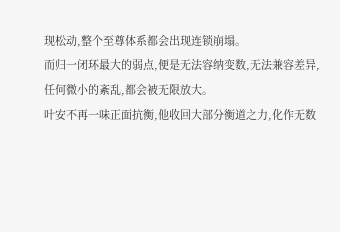现松动,整个至尊体系都会出现连锁崩塌。
而归一闭环最大的弱点,便是无法容纳变数,无法兼容差异,任何微小的紊乱,都会被无限放大。
叶安不再一味正面抗衡,他收回大部分衡道之力,化作无数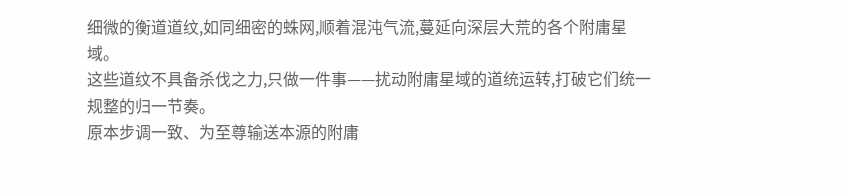细微的衡道道纹,如同细密的蛛网,顺着混沌气流,蔓延向深层大荒的各个附庸星域。
这些道纹不具备杀伐之力,只做一件事——扰动附庸星域的道统运转,打破它们统一规整的归一节奏。
原本步调一致、为至尊输送本源的附庸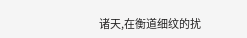诸天,在衡道细纹的扰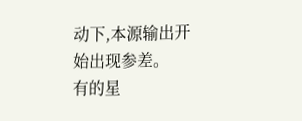动下,本源输出开始出现参差。
有的星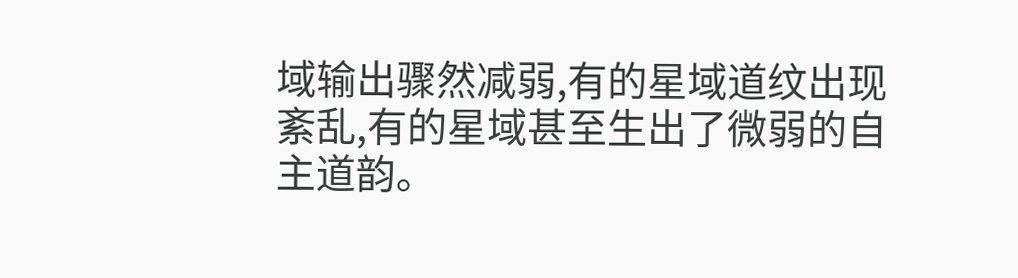域输出骤然减弱,有的星域道纹出现紊乱,有的星域甚至生出了微弱的自主道韵。